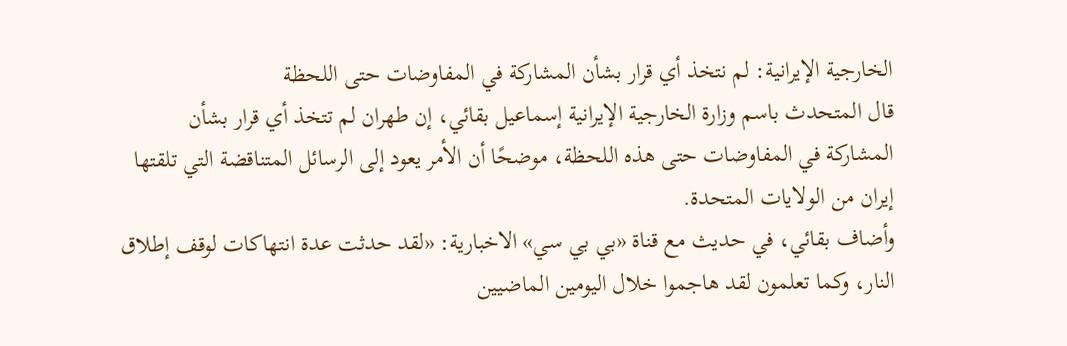الخارجية الإيرانية: لم نتخذ أي قرار بشأن المشاركة في المفاوضات حتى اللحظة
قال المتحدث باسم وزارة الخارجية الإيرانية إسماعيل بقائي، إن طهران لم تتخذ أي قرار بشأن المشاركة في المفاوضات حتى هذه اللحظة، موضحًا أن الأمر يعود إلى الرسائل المتناقضة التي تلقتها إيران من الولايات المتحدة.
وأضاف بقائي، في حديث مع قناة «بي بي سي» الاخبارية: «لقد حدثت عدة انتهاكات لوقف إطلاق النار، وكما تعلمون لقد هاجموا خلال اليومين الماضيين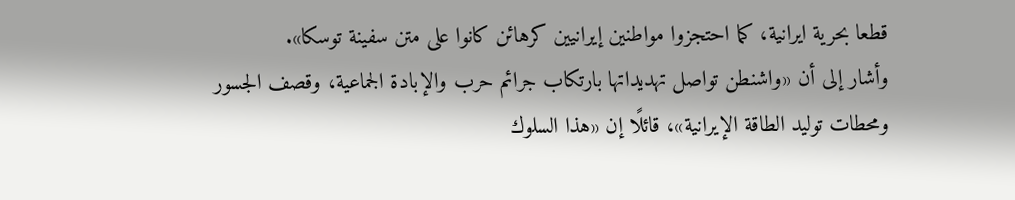قطعا بحرية ايرانية، كما احتجزوا مواطنين إيرانيين كرهائن كانوا على متن سفينة توسكا».
وأشار إلى أن «واشنطن تواصل تهديداتها بارتكاب جرائم حرب والإبادة الجماعية، وقصف الجسور ومحطات توليد الطاقة الإيرانية»، قائلًا إن «هذا السلوك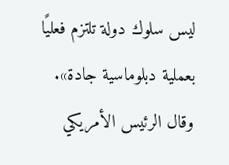ليس سلوك دولة تلتزم فعليًا بعملية دبلوماسية جادة».
وقال الرئيس الأمريكي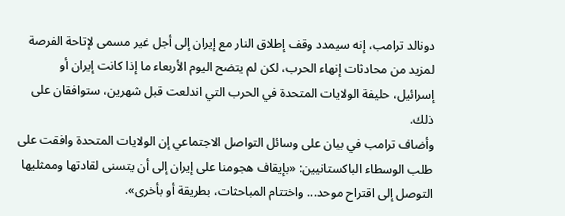دونالد ترامب، إنه سيمدد وقف إطلاق النار مع إيران إلى أجل غير مسمى لإتاحة الفرصة لمزيد من محادثات إنهاء الحرب، لكن لم يتضح اليوم الأربعاء ما إذا كانت إيران أو إسرائيل، حليفة الولايات المتحدة في الحرب التي اندلعت قبل شهرين، ستوافقان على ذلك.
وأضاف ترامب في بيان على وسائل التواصل الاجتماعي إن الولايات المتحدة وافقت على طلب الوسطاء الباكستانيين: «بإيقاف هجومنا على إيران إلى أن يتسنى لقادتها وممثليها التوصل إلى اقتراح موحد... واختتام المباحثات، بطريقة أو بأخرى».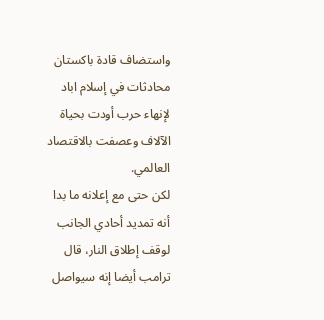واستضاف قادة باكستان محادثات في إسلام اباد لإنهاء حرب أودت بحياة الآلاف وعصفت بالاقتصاد العالمي.
لكن حتى مع إعلانه ما بدا أنه تمديد أحادي الجانب لوقف إطلاق النار، قال ترامب أيضا إنه سيواصل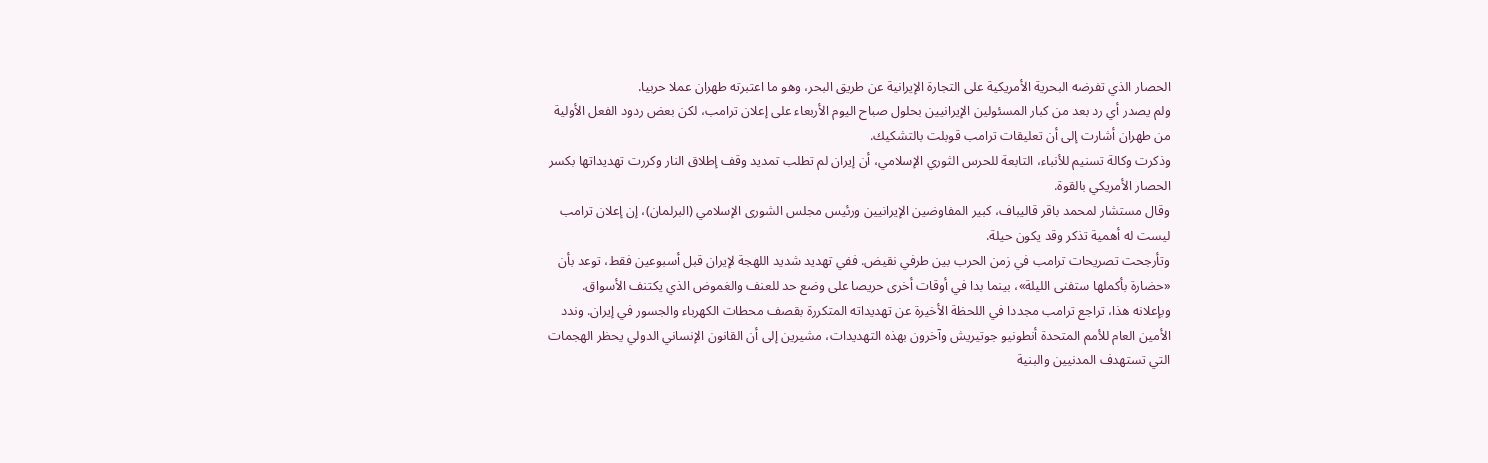الحصار الذي تفرضه البحرية الأمريكية على التجارة الإيرانية عن طريق البحر، وهو ما اعتبرته طهران عملا حربيا.
ولم يصدر أي رد بعد من كبار المسئولين الإيرانيين بحلول صباح اليوم الأربعاء على إعلان ترامب، لكن بعض ردود الفعل الأولية من طهران أشارت إلى أن تعليقات ترامب قوبلت بالتشكيك.
وذكرت وكالة تسنيم للأنباء، التابعة للحرس الثوري الإسلامي، أن إيران لم تطلب تمديد وقف إطلاق النار وكررت تهديداتها بكسر الحصار الأمريكي بالقوة.
وقال مستشار لمحمد باقر قاليباف، كبير المفاوضين الإيرانيين ورئيس مجلس الشورى الإسلامي (البرلمان)، إن إعلان ترامب ليست له أهمية تذكر وقد يكون حيلة.
وتأرجحت تصريحات ترامب في زمن الحرب بين طرفي نقيض. ففي تهديد شديد اللهجة لإيران قبل أسبوعين فقط، توعد بأن «حضارة بأكملها ستفنى الليلة»، بينما بدا في أوقات أخرى حريصا على وضع حد للعنف والغموض الذي يكتنف الأسواق.
وبإعلانه هذا، تراجع ترامب مجددا في اللحظة الأخيرة عن تهديداته المتكررة بقصف محطات الكهرباء والجسور في إيران. وندد الأمين العام للأمم المتحدة أنطونيو جوتيريش وآخرون بهذه التهديدات، مشيرين إلى أن القانون الإنساني الدولي يحظر الهجمات التي تستهدف المدنيين والبنية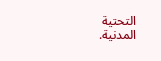التحتية المدنية.